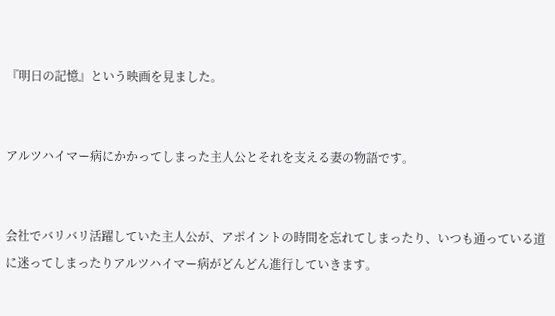『明日の記憶』という映画を見ました。


アルツハイマー病にかかってしまった主人公とそれを支える妻の物語です。


会社でバリバリ活躍していた主人公が、アポイントの時間を忘れてしまったり、いつも通っている道に迷ってしまったりアルツハイマー病がどんどん進行していきます。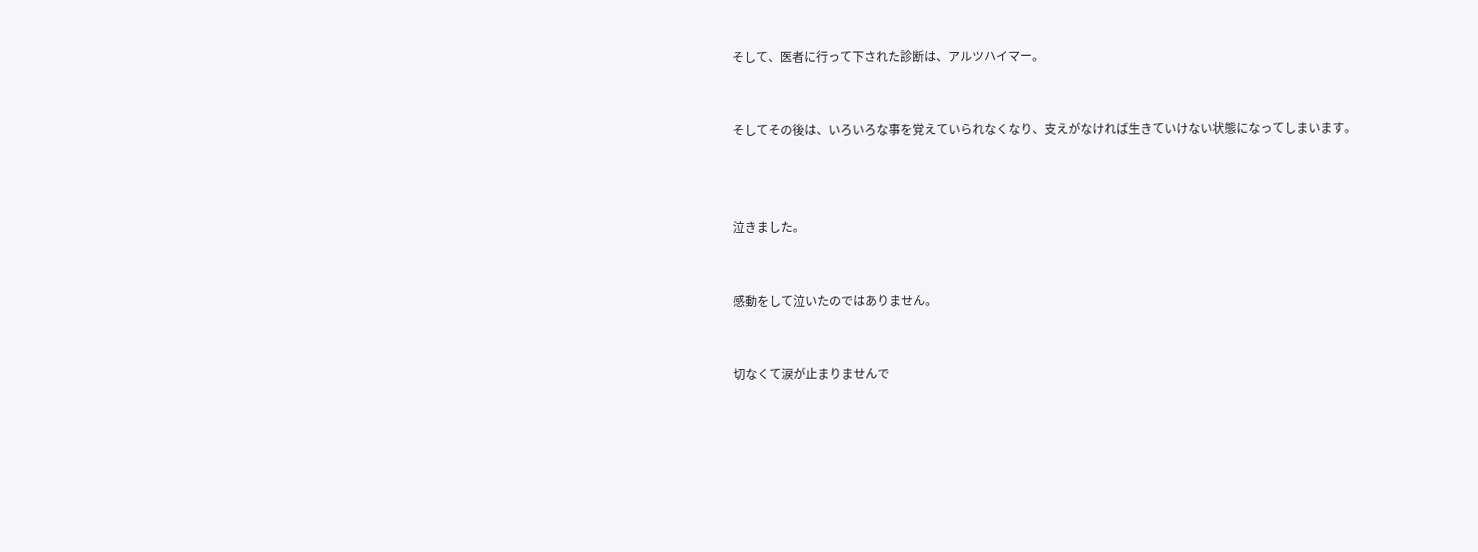そして、医者に行って下された診断は、アルツハイマー。


そしてその後は、いろいろな事を覚えていられなくなり、支えがなければ生きていけない状態になってしまいます。



泣きました。


感動をして泣いたのではありません。


切なくて涙が止まりませんで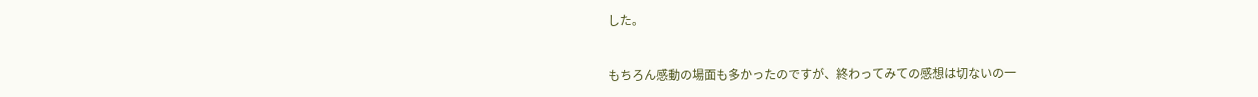した。


もちろん感動の場面も多かったのですが、終わってみての感想は切ないの一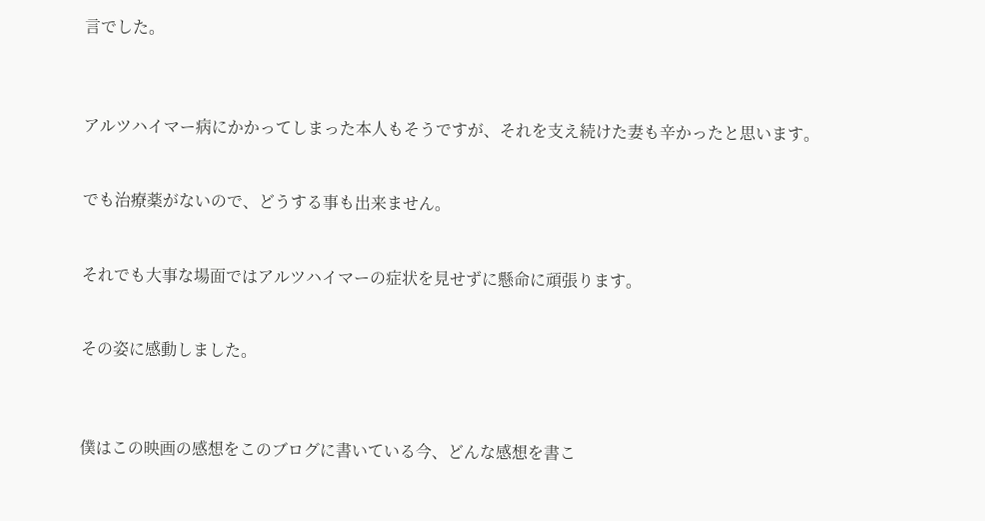言でした。



アルツハイマー病にかかってしまった本人もそうですが、それを支え続けた妻も辛かったと思います。


でも治療薬がないので、どうする事も出来ません。


それでも大事な場面ではアルツハイマーの症状を見せずに懸命に頑張ります。


その姿に感動しました。



僕はこの映画の感想をこのブログに書いている今、どんな感想を書こ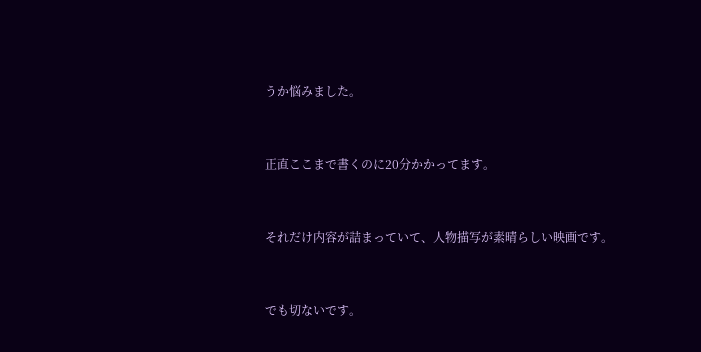うか悩みました。


正直ここまで書くのに20分かかってます。


それだけ内容が詰まっていて、人物描写が素晴らしい映画です。


でも切ないです。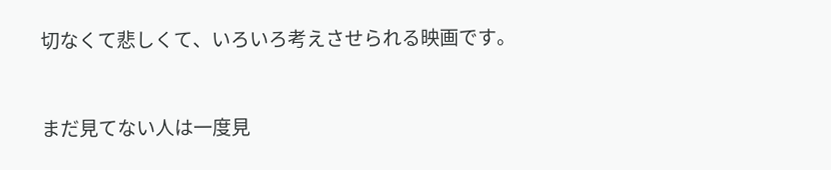切なくて悲しくて、いろいろ考えさせられる映画です。



まだ見てない人は一度見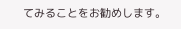てみることをお勧めします。